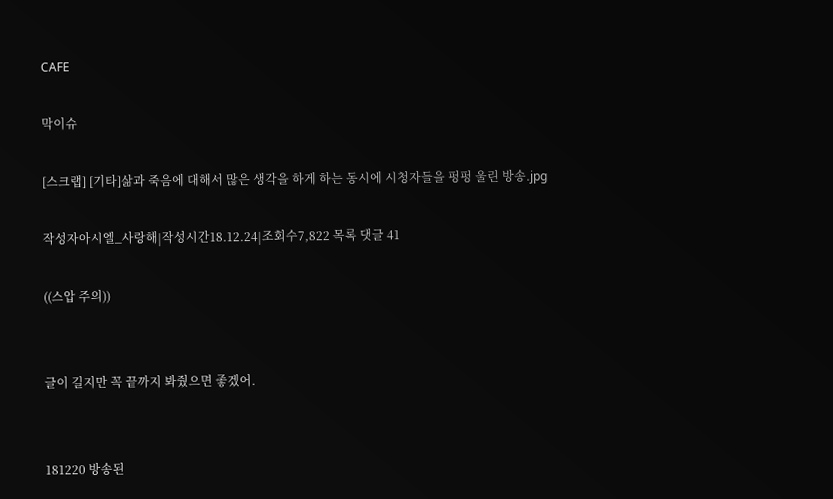CAFE

막이슈

[스크랩] [기타]삶과 죽음에 대해서 많은 생각을 하게 하는 동시에 시청자들을 펑펑 울린 방송.jpg

작성자아시엘_사랑해|작성시간18.12.24|조회수7,822 목록 댓글 41

((스압 주의))


글이 길지만 꼭 끝까지 봐줬으면 좋겠어.


181220 방송된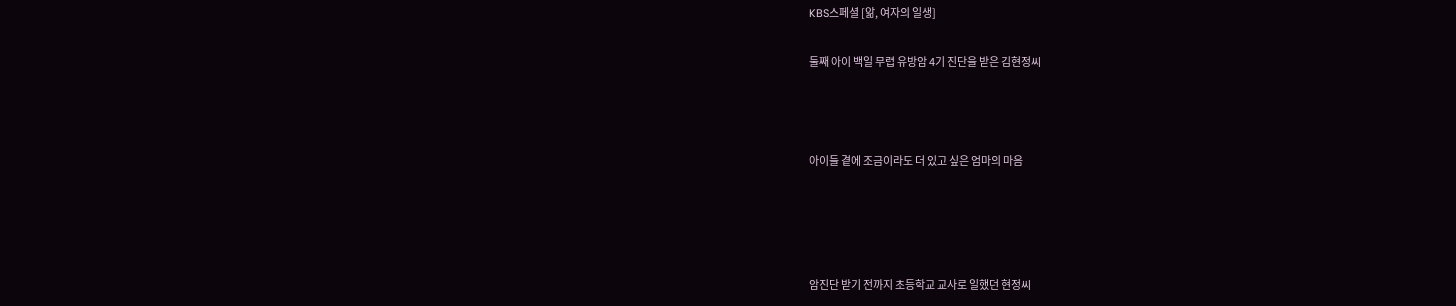KBS스페셜 [앎, 여자의 일생]

둘째 아이 백일 무렵 유방암 4기 진단을 받은 김현정씨



아이들 곁에 조금이라도 더 있고 싶은 엄마의 마음




암진단 받기 전까지 초등학교 교사로 일했던 현정씨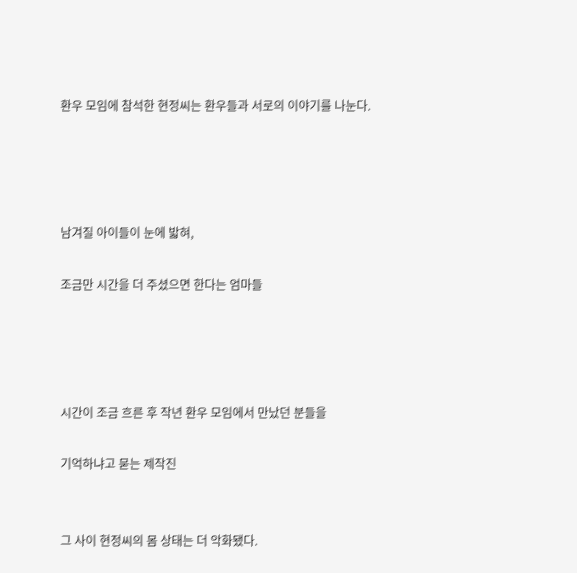환우 모임에 참석한 현정씨는 환우들과 서로의 이야기를 나눈다.




남겨질 아이들이 눈에 밟혀,

조금만 시간을 더 주셨으면 한다는 엄마들




시간이 조금 흐른 후 작년 환우 모임에서 만났던 분들을

기억하냐고 묻는 제작진


그 사이 현정씨의 몸 상태는 더 악화됐다.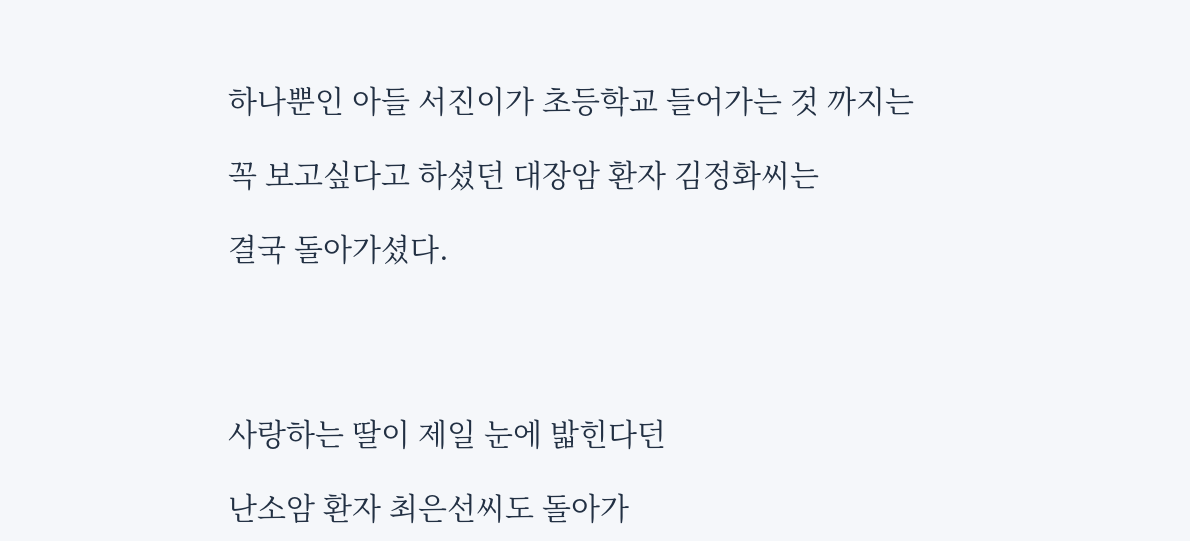하나뿐인 아들 서진이가 초등학교 들어가는 것 까지는

꼭 보고싶다고 하셨던 대장암 환자 김정화씨는

결국 돌아가셨다.




사랑하는 딸이 제일 눈에 밟힌다던

난소암 환자 최은선씨도 돌아가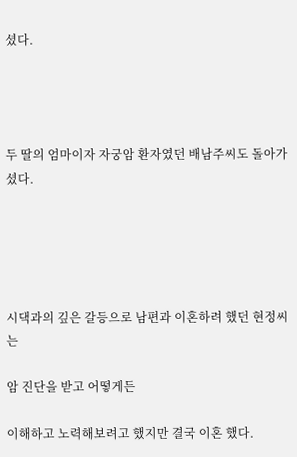셨다.




두 딸의 엄마이자 자궁암 환자였던 배남주씨도 돌아가셨다.





시댁과의 깊은 갈등으로 남편과 이혼하려 했던 현정씨는

암 진단을 받고 어떻게든

이해하고 노력해보려고 했지만 결국 이혼 했다.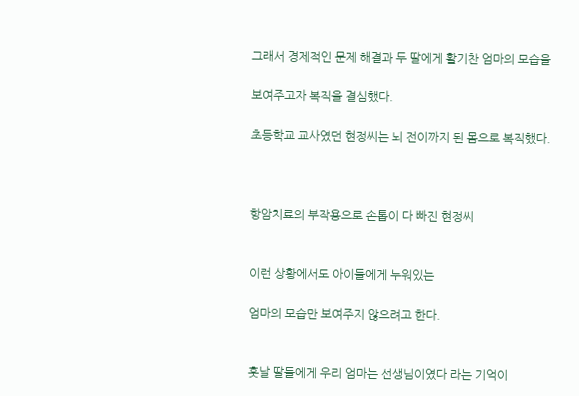그래서 경제적인 문제 해결과 두 딸에게 활기찬 엄마의 모습을

보여주고자 복직을 결심했다.

초등학교 교사였던 현정씨는 뇌 전이까지 된 몸으로 복직했다.



항암치료의 부작용으로 손톱이 다 빠진 현정씨


이런 상황에서도 아이들에게 누워있는

엄마의 모습만 보여주지 않으려고 한다.


훗날 딸들에게 우리 엄마는 선생님이였다 라는 기억이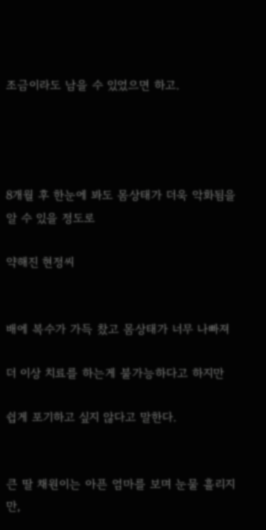조금이라도 남을 수 있었으면 하고.




8개월 후 한눈에 봐도 몸상태가 더욱 악화됨을 알 수 있을 정도로

약해진 현정씨


배에 복수가 가득 찼고 몸상태가 너무 나빠져

더 이상 치료를 하는게 불가능하다고 하지만

쉽게 포기하고 싶지 않다고 말한다.


큰 딸 채원이는 아픈 엄마를 보며 눈물 흘리지만,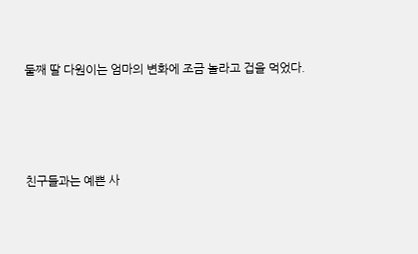둘째 딸 다원이는 엄마의 변화에 조금 놀라고 겁을 먹었다.




친구들과는 예쁜 사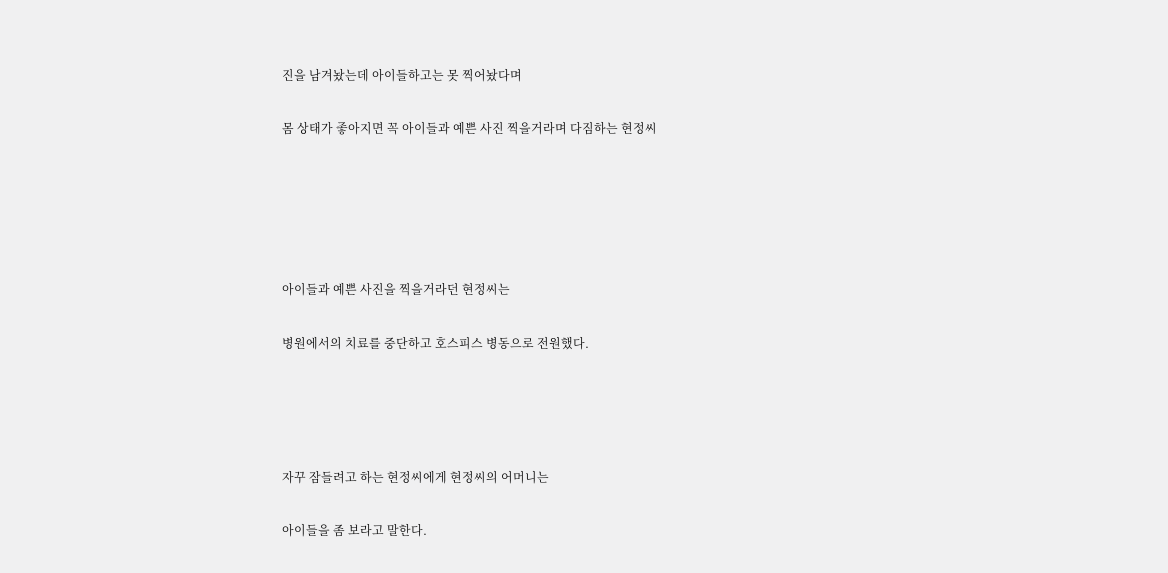진을 남겨놨는데 아이들하고는 못 찍어놨다며

몸 상태가 좋아지면 꼭 아이들과 예쁜 사진 찍을거라며 다짐하는 현정씨





아이들과 예쁜 사진을 찍을거라던 현정씨는

병원에서의 치료를 중단하고 호스피스 병동으로 전원했다.




자꾸 잠들려고 하는 현정씨에게 현정씨의 어머니는

아이들을 좀 보라고 말한다.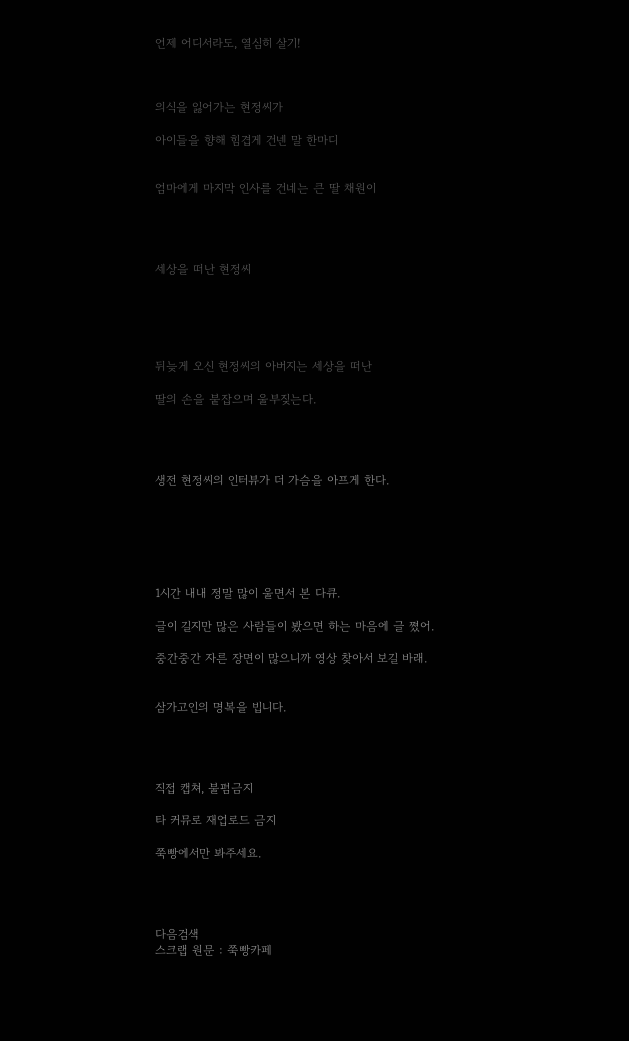언제 어디서라도, 열심히 살기!



의식을 잃어가는 현정씨가

아이들을 향해 힘겹게 건넨 말 한마디


엄마에게 마지막 인사를 건네는 큰 딸 채원이




세상을 떠난 현정씨





뒤늦게 오신 현정씨의 아버지는 세상을 떠난

딸의 손을 붙잡으며 울부짖는다.




생전 현정씨의 인터뷰가 더 가슴을 아프게 한다.






1시간 내내 정말 많이 울면서 본 다큐.

글이 길지만 많은 사람들이 봤으면 하는 마음에 글 쪘어.

중간중간 자른 장면이 많으니까 영상 찾아서 보길 바래.


삼가고인의 명복을 빕니다.




직접 캡쳐, 불펌금지

타 커뮤로 재업로드 금지

쭉빵에서만 봐주세요.




다음검색
스크랩 원문 : 쭉빵카페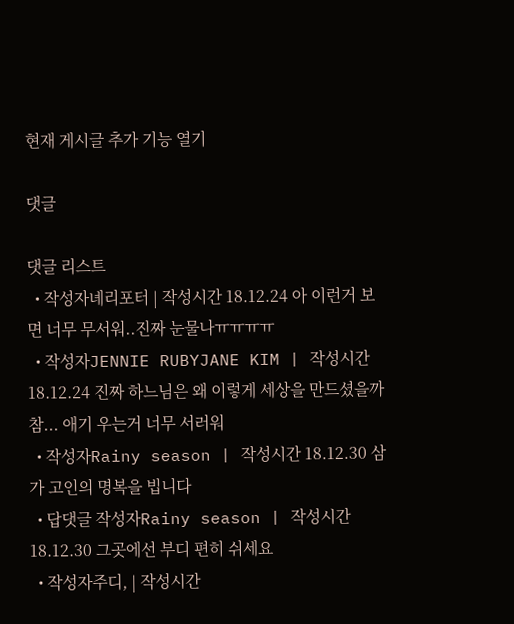현재 게시글 추가 기능 열기

댓글

댓글 리스트
  • 작성자녜리포터 | 작성시간 18.12.24 아 이런거 보면 너무 무서워..진짜 눈물나ㅠㅠㅠㅠ
  • 작성자JENNIE RUBYJANE KIM | 작성시간 18.12.24 진짜 하느님은 왜 이렇게 세상을 만드셨을까 참... 애기 우는거 너무 서러워
  • 작성자Rainy season | 작성시간 18.12.30 삼가 고인의 명복을 빕니다
  • 답댓글 작성자Rainy season | 작성시간 18.12.30 그곳에선 부디 편히 쉬세요
  • 작성자주디, | 작성시간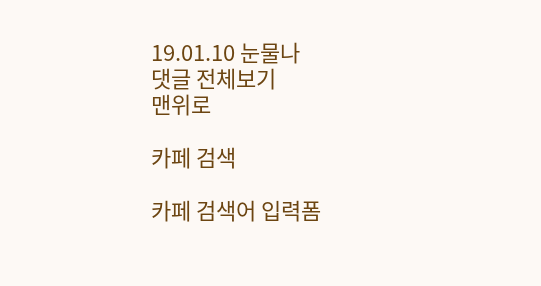19.01.10 눈물나
댓글 전체보기
맨위로

카페 검색

카페 검색어 입력폼